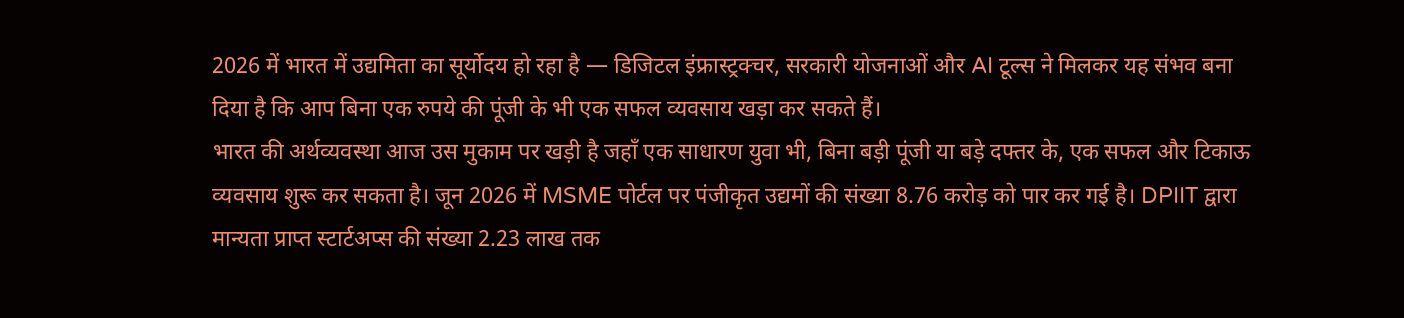2026 में भारत में उद्यमिता का सूर्योदय हो रहा है — डिजिटल इंफ्रास्ट्रक्चर, सरकारी योजनाओं और AI टूल्स ने मिलकर यह संभव बना दिया है कि आप बिना एक रुपये की पूंजी के भी एक सफल व्यवसाय खड़ा कर सकते हैं।
भारत की अर्थव्यवस्था आज उस मुकाम पर खड़ी है जहाँ एक साधारण युवा भी, बिना बड़ी पूंजी या बड़े दफ्तर के, एक सफल और टिकाऊ व्यवसाय शुरू कर सकता है। जून 2026 में MSME पोर्टल पर पंजीकृत उद्यमों की संख्या 8.76 करोड़ को पार कर गई है। DPIIT द्वारा मान्यता प्राप्त स्टार्टअप्स की संख्या 2.23 लाख तक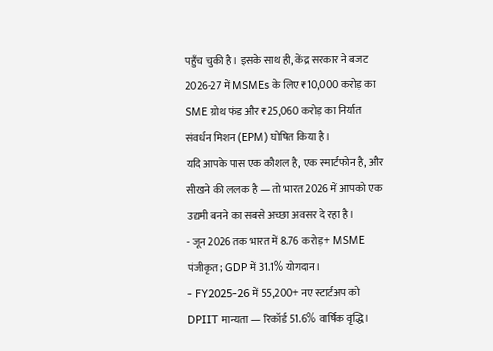पहुँच चुकी है। इसके साथ ही, केंद्र सरकार ने बजट 2026-27 में MSMEs के लिए ₹10,000 करोड़ का SME ग्रोथ फंड और ₹25,060 करोड़ का निर्यात संवर्धन मिशन (EPM) घोषित किया है।
यदि आपके पास एक कौशल है, एक स्मार्टफोन है, और सीखने की ललक है — तो भारत 2026 में आपको एक उद्यमी बनने का सबसे अच्छा अवसर दे रहा है।
- जून 2026 तक भारत में 8.76 करोड़+ MSME पंजीकृत; GDP में 31.1% योगदान।
- FY2025-26 में 55,200+ नए स्टार्टअप को DPIIT मान्यता — रिकॉर्ड 51.6% वार्षिक वृद्धि।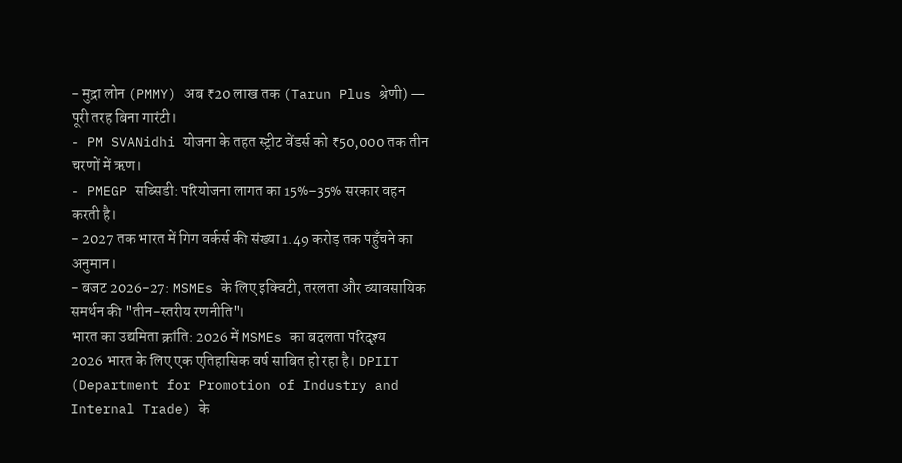- मुद्रा लोन (PMMY) अब ₹20 लाख तक (Tarun Plus श्रेणी) — पूरी तरह बिना गारंटी।
- PM SVANidhi योजना के तहत स्ट्रीट वेंडर्स को ₹50,000 तक तीन चरणों में ऋण।
- PMEGP सब्सिडी: परियोजना लागत का 15%–35% सरकार वहन करती है।
- 2027 तक भारत में गिग वर्कर्स की संख्या 1.49 करोड़ तक पहुँचने का अनुमान।
- बजट 2026-27: MSMEs के लिए इक्विटी, तरलता और व्यावसायिक समर्थन की "तीन-स्तरीय रणनीति"।
भारत का उद्यमिता क्रांति: 2026 में MSMEs का बदलता परिदृश्य
2026 भारत के लिए एक एतिहासिक वर्ष साबित हो रहा है। DPIIT (Department for Promotion of Industry and Internal Trade) के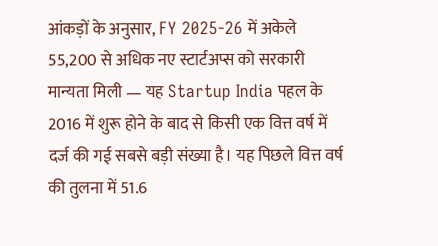आंकड़ों के अनुसार, FY 2025-26 में अकेले 55,200 से अधिक नए स्टार्टअप्स को सरकारी मान्यता मिली — यह Startup India पहल के 2016 में शुरू होने के बाद से किसी एक वित्त वर्ष में दर्ज की गई सबसे बड़ी संख्या है। यह पिछले वित्त वर्ष की तुलना में 51.6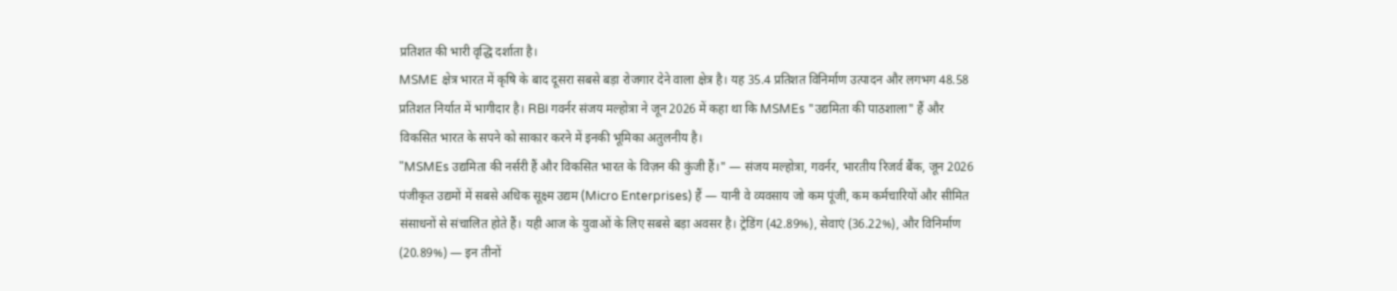प्रतिशत की भारी वृद्धि दर्शाता है।
MSME क्षेत्र भारत में कृषि के बाद दूसरा सबसे बड़ा रोजगार देने वाला क्षेत्र है। यह 35.4 प्रतिशत विनिर्माण उत्पादन और लगभग 48.58 प्रतिशत निर्यात में भागीदार है। RBI गवर्नर संजय मल्होत्रा ने जून 2026 में कहा था कि MSMEs "उद्यमिता की पाठशाला" हैं और विकसित भारत के सपने को साकार करने में इनकी भूमिका अतुलनीय है।
"MSMEs उद्यमिता की नर्सरी हैं और विकसित भारत के विज़न की कुंजी हैं।" — संजय मल्होत्रा, गवर्नर, भारतीय रिजर्व बैंक, जून 2026
पंजीकृत उद्यमों में सबसे अधिक सूक्ष्म उद्यम (Micro Enterprises) हैं — यानी वे व्यवसाय जो कम पूंजी, कम कर्मचारियों और सीमित संसाधनों से संचालित होते हैं। यही आज के युवाओं के लिए सबसे बड़ा अवसर है। ट्रेडिंग (42.89%), सेवाएं (36.22%), और विनिर्माण (20.89%) — इन तीनों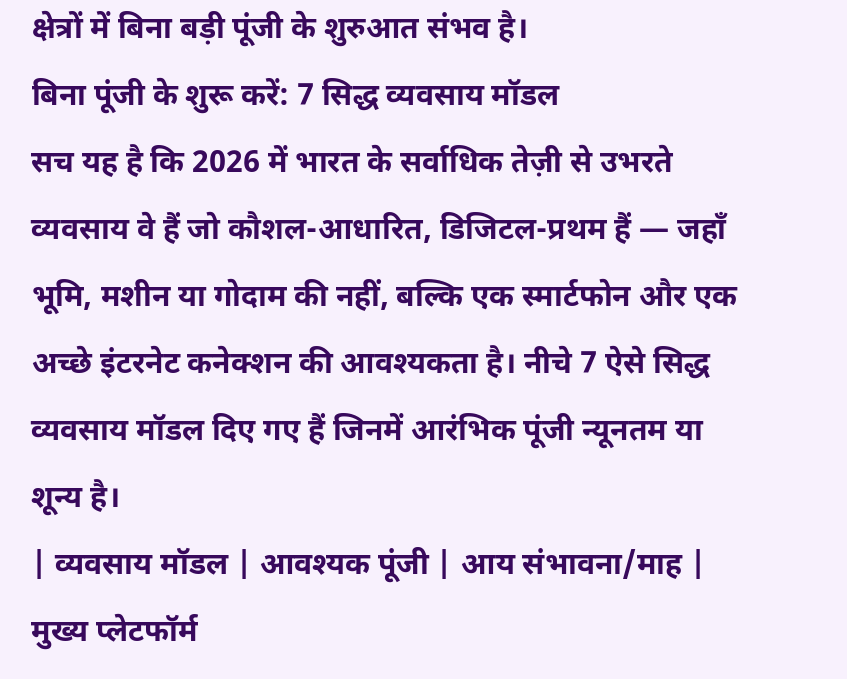क्षेत्रों में बिना बड़ी पूंजी के शुरुआत संभव है।
बिना पूंजी के शुरू करें: 7 सिद्ध व्यवसाय मॉडल
सच यह है कि 2026 में भारत के सर्वाधिक तेज़ी से उभरते व्यवसाय वे हैं जो कौशल-आधारित, डिजिटल-प्रथम हैं — जहाँ भूमि, मशीन या गोदाम की नहीं, बल्कि एक स्मार्टफोन और एक अच्छे इंटरनेट कनेक्शन की आवश्यकता है। नीचे 7 ऐसे सिद्ध व्यवसाय मॉडल दिए गए हैं जिनमें आरंभिक पूंजी न्यूनतम या शून्य है।
| व्यवसाय मॉडल | आवश्यक पूंजी | आय संभावना/माह | मुख्य प्लेटफॉर्म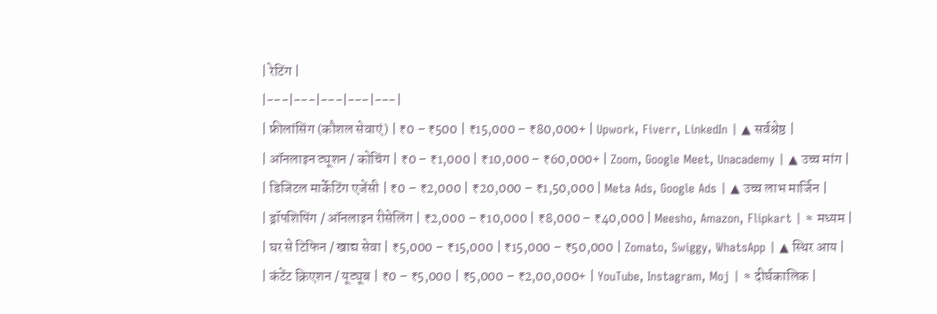| रेटिंग |
|---|---|---|---|---|
| फ्रीलांसिंग (कौशल सेवाएं) | ₹0 – ₹500 | ₹15,000 – ₹80,000+ | Upwork, Fiverr, LinkedIn | ▲ सर्वश्रेष्ठ |
| ऑनलाइन ट्यूशन / कोचिंग | ₹0 – ₹1,000 | ₹10,000 – ₹60,000+ | Zoom, Google Meet, Unacademy | ▲ उच्च मांग |
| डिजिटल मार्केटिंग एजेंसी | ₹0 – ₹2,000 | ₹20,000 – ₹1,50,000 | Meta Ads, Google Ads | ▲ उच्च लाभ मार्जिन |
| ड्रॉपशिपिंग / ऑनलाइन रीसेलिंग | ₹2,000 – ₹10,000 | ₹8,000 – ₹40,000 | Meesho, Amazon, Flipkart | ≈ मध्यम |
| घर से टिफिन / खाद्य सेवा | ₹5,000 – ₹15,000 | ₹15,000 – ₹50,000 | Zomato, Swiggy, WhatsApp | ▲ स्थिर आय |
| कंटेंट क्रिएशन / यूट्यूब | ₹0 – ₹5,000 | ₹5,000 – ₹2,00,000+ | YouTube, Instagram, Moj | ≈ दीर्घकालिक |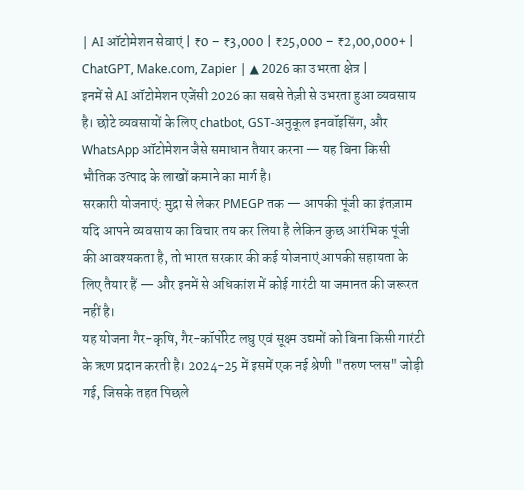| AI ऑटोमेशन सेवाएं | ₹0 – ₹3,000 | ₹25,000 – ₹2,00,000+ | ChatGPT, Make.com, Zapier | ▲ 2026 का उभरता क्षेत्र |
इनमें से AI ऑटोमेशन एजेंसी 2026 का सबसे तेज़ी से उभरता हुआ व्यवसाय है। छोटे व्यवसायों के लिए chatbot, GST-अनुकूल इनवॉइसिंग, और WhatsApp ऑटोमेशन जैसे समाधान तैयार करना — यह बिना किसी भौतिक उत्पाद के लाखों कमाने का मार्ग है।
सरकारी योजनाएं: मुद्रा से लेकर PMEGP तक — आपकी पूंजी का इंतज़ाम
यदि आपने व्यवसाय का विचार तय कर लिया है लेकिन कुछ आरंभिक पूंजी की आवश्यकता है, तो भारत सरकार की कई योजनाएं आपकी सहायता के लिए तैयार हैं — और इनमें से अधिकांश में कोई गारंटी या जमानत की जरूरत नहीं है।
यह योजना गैर-कृषि, गैर-कॉर्पोरेट लघु एवं सूक्ष्म उद्यमों को बिना किसी गारंटी के ऋण प्रदान करती है। 2024-25 में इसमें एक नई श्रेणी "तरुण प्लस" जोड़ी गई, जिसके तहत पिछले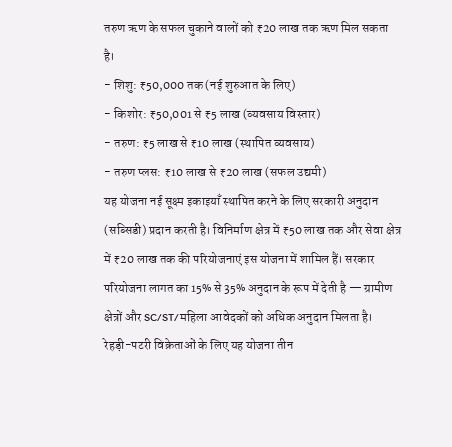तरुण ऋण के सफल चुकाने वालों को ₹20 लाख तक ऋण मिल सकता है।
- शिशु: ₹50,000 तक (नई शुरुआत के लिए)
- किशोर: ₹50,001 से ₹5 लाख (व्यवसाय विस्तार)
- तरुण: ₹5 लाख से ₹10 लाख (स्थापित व्यवसाय)
- तरुण प्लस: ₹10 लाख से ₹20 लाख (सफल उद्यमी)
यह योजना नई सूक्ष्म इकाइयाँ स्थापित करने के लिए सरकारी अनुदान (सब्सिडी) प्रदान करती है। विनिर्माण क्षेत्र में ₹50 लाख तक और सेवा क्षेत्र में ₹20 लाख तक की परियोजनाएं इस योजना में शामिल हैं। सरकार परियोजना लागत का 15% से 35% अनुदान के रूप में देती है — ग्रामीण क्षेत्रों और SC/ST/महिला आवेदकों को अधिक अनुदान मिलता है।
रेहड़ी-पटरी विक्रेताओं के लिए यह योजना तीन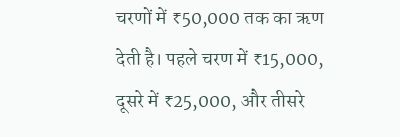चरणों में ₹50,000 तक का ऋण देती है। पहले चरण में ₹15,000, दूसरे में ₹25,000, और तीसरे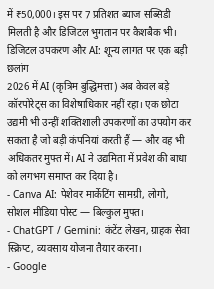में ₹50,000। इस पर 7 प्रतिशत ब्याज सब्सिडी मिलती है और डिजिटल भुगतान पर कैशबैक भी।
डिजिटल उपकरण और AI: शून्य लागत पर एक बड़ी छलांग
2026 में AI (कृत्रिम बुद्धिमत्ता) अब केवल बड़े कॉरपोरेट्स का विशेषाधिकार नहीं रहा। एक छोटा उद्यमी भी उन्हीं शक्तिशाली उपकरणों का उपयोग कर सकता है जो बड़ी कंपनियां करती हैं — और वह भी अधिकतर मुफ्त में। AI ने उद्यमिता में प्रवेश की बाधा को लगभग समाप्त कर दिया है।
- Canva AI: पेशेवर मार्केटिंग सामग्री, लोगो, सोशल मीडिया पोस्ट — बिल्कुल मुफ्त।
- ChatGPT / Gemini: कंटेंट लेखन, ग्राहक सेवा स्क्रिप्ट, व्यवसाय योजना तैयार करना।
- Google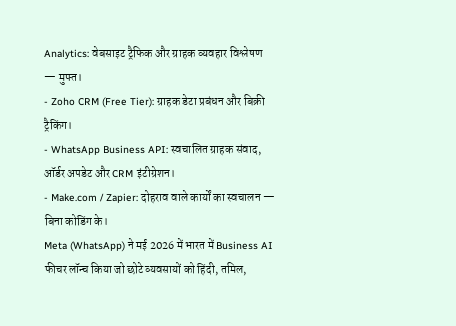Analytics: वेबसाइट ट्रैफिक और ग्राहक व्यवहार विश्लेषण — मुफ्त।
- Zoho CRM (Free Tier): ग्राहक डेटा प्रबंधन और बिक्री ट्रैकिंग।
- WhatsApp Business API: स्वचालित ग्राहक संवाद, ऑर्डर अपडेट और CRM इंटीग्रेशन।
- Make.com / Zapier: दोहराव वाले कार्यों का स्वचालन — बिना कोडिंग के।
Meta (WhatsApp) ने मई 2026 में भारत में Business AI फीचर लॉन्च किया जो छोटे व्यवसायों को हिंदी, तमिल,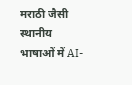मराठी जैसी स्थानीय भाषाओं में AI-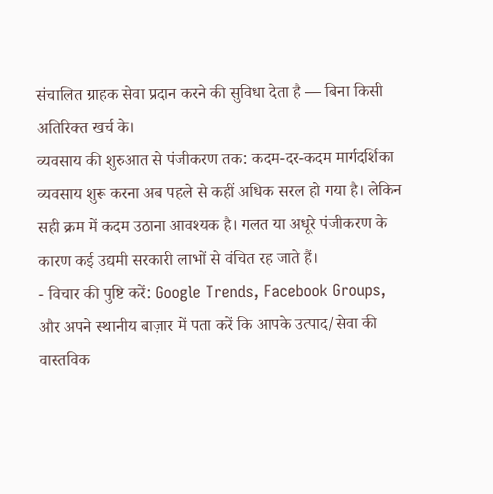संचालित ग्राहक सेवा प्रदान करने की सुविधा देता है — बिना किसी अतिरिक्त खर्च के।
व्यवसाय की शुरुआत से पंजीकरण तक: कदम-दर-कदम मार्गदर्शिका
व्यवसाय शुरू करना अब पहले से कहीं अधिक सरल हो गया है। लेकिन सही क्रम में कदम उठाना आवश्यक है। गलत या अधूरे पंजीकरण के कारण कई उद्यमी सरकारी लाभों से वंचित रह जाते हैं।
- विचार की पुष्टि करें: Google Trends, Facebook Groups, और अपने स्थानीय बाज़ार में पता करें कि आपके उत्पाद/सेवा की वास्तविक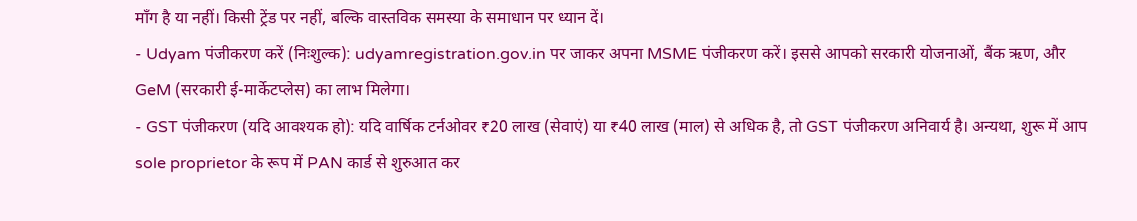माँग है या नहीं। किसी ट्रेंड पर नहीं, बल्कि वास्तविक समस्या के समाधान पर ध्यान दें।
- Udyam पंजीकरण करें (निःशुल्क): udyamregistration.gov.in पर जाकर अपना MSME पंजीकरण करें। इससे आपको सरकारी योजनाओं, बैंक ऋण, और GeM (सरकारी ई-मार्केटप्लेस) का लाभ मिलेगा।
- GST पंजीकरण (यदि आवश्यक हो): यदि वार्षिक टर्नओवर ₹20 लाख (सेवाएं) या ₹40 लाख (माल) से अधिक है, तो GST पंजीकरण अनिवार्य है। अन्यथा, शुरू में आप sole proprietor के रूप में PAN कार्ड से शुरुआत कर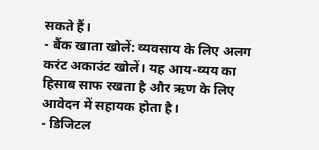सकते हैं।
- बैंक खाता खोलें: व्यवसाय के लिए अलग करंट अकाउंट खोलें। यह आय-व्यय का हिसाब साफ रखता है और ऋण के लिए आवेदन में सहायक होता है।
- डिजिटल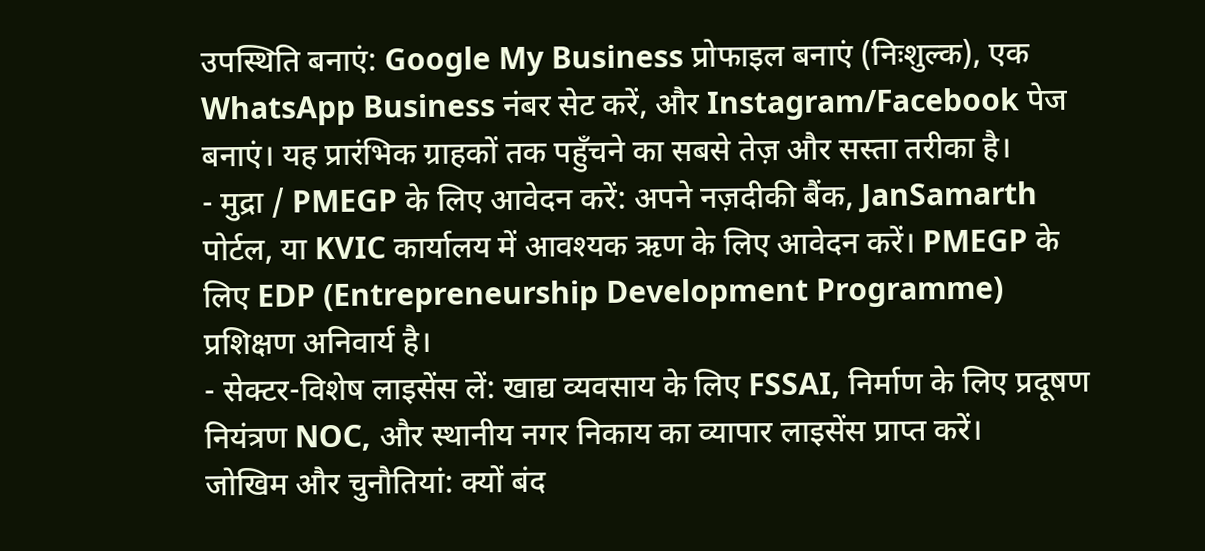उपस्थिति बनाएं: Google My Business प्रोफाइल बनाएं (निःशुल्क), एक WhatsApp Business नंबर सेट करें, और Instagram/Facebook पेज बनाएं। यह प्रारंभिक ग्राहकों तक पहुँचने का सबसे तेज़ और सस्ता तरीका है।
- मुद्रा / PMEGP के लिए आवेदन करें: अपने नज़दीकी बैंक, JanSamarth पोर्टल, या KVIC कार्यालय में आवश्यक ऋण के लिए आवेदन करें। PMEGP के लिए EDP (Entrepreneurship Development Programme) प्रशिक्षण अनिवार्य है।
- सेक्टर-विशेष लाइसेंस लें: खाद्य व्यवसाय के लिए FSSAI, निर्माण के लिए प्रदूषण नियंत्रण NOC, और स्थानीय नगर निकाय का व्यापार लाइसेंस प्राप्त करें।
जोखिम और चुनौतियां: क्यों बंद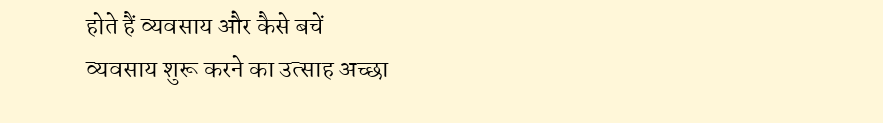होते हैं व्यवसाय और कैसे बचें
व्यवसाय शुरू करने का उत्साह अच्छा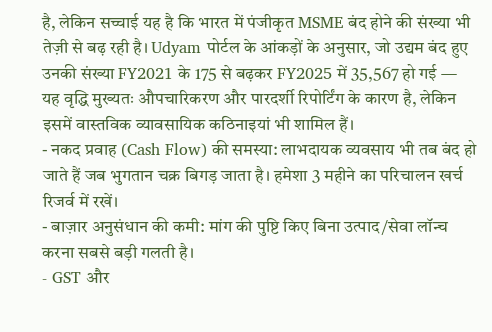है, लेकिन सच्चाई यह है कि भारत में पंजीकृत MSME बंद होने की संख्या भी तेज़ी से बढ़ रही है। Udyam पोर्टल के आंकड़ों के अनुसार, जो उद्यम बंद हुए उनकी संख्या FY2021 के 175 से बढ़कर FY2025 में 35,567 हो गई — यह वृद्धि मुख्यतः औपचारिकरण और पारदर्शी रिपोर्टिंग के कारण है, लेकिन इसमें वास्तविक व्यावसायिक कठिनाइयां भी शामिल हैं।
- नकद प्रवाह (Cash Flow) की समस्या: लाभदायक व्यवसाय भी तब बंद हो जाते हैं जब भुगतान चक्र बिगड़ जाता है। हमेशा 3 महीने का परिचालन खर्च रिजर्व में रखें।
- बाज़ार अनुसंधान की कमी: मांग की पुष्टि किए बिना उत्पाद/सेवा लॉन्च करना सबसे बड़ी गलती है।
- GST और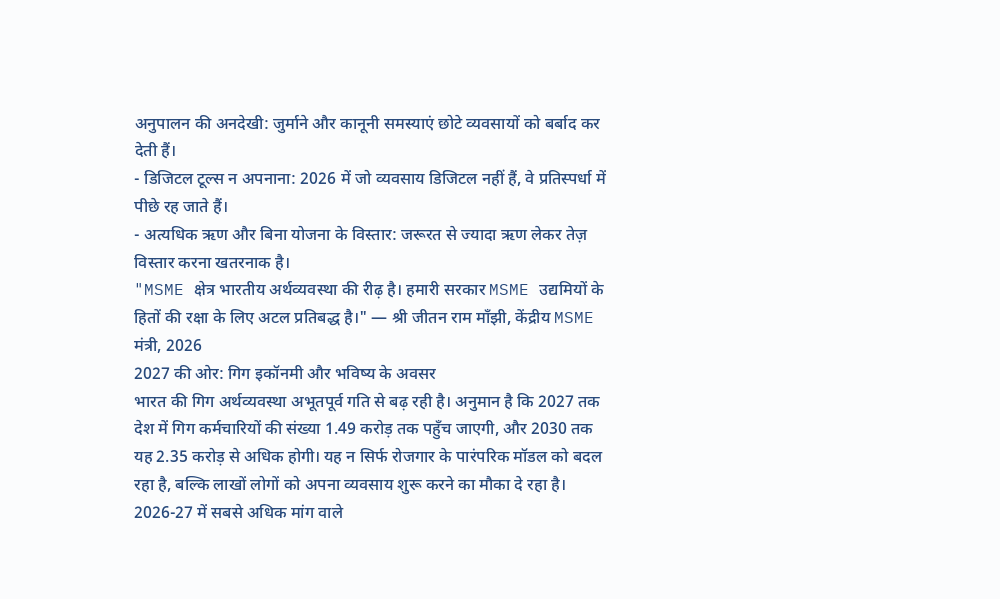अनुपालन की अनदेखी: जुर्माने और कानूनी समस्याएं छोटे व्यवसायों को बर्बाद कर देती हैं।
- डिजिटल टूल्स न अपनाना: 2026 में जो व्यवसाय डिजिटल नहीं हैं, वे प्रतिस्पर्धा में पीछे रह जाते हैं।
- अत्यधिक ऋण और बिना योजना के विस्तार: जरूरत से ज्यादा ऋण लेकर तेज़ विस्तार करना खतरनाक है।
"MSME क्षेत्र भारतीय अर्थव्यवस्था की रीढ़ है। हमारी सरकार MSME उद्यमियों के हितों की रक्षा के लिए अटल प्रतिबद्ध है।" — श्री जीतन राम माँझी, केंद्रीय MSME मंत्री, 2026
2027 की ओर: गिग इकॉनमी और भविष्य के अवसर
भारत की गिग अर्थव्यवस्था अभूतपूर्व गति से बढ़ रही है। अनुमान है कि 2027 तक देश में गिग कर्मचारियों की संख्या 1.49 करोड़ तक पहुँच जाएगी, और 2030 तक यह 2.35 करोड़ से अधिक होगी। यह न सिर्फ रोजगार के पारंपरिक मॉडल को बदल रहा है, बल्कि लाखों लोगों को अपना व्यवसाय शुरू करने का मौका दे रहा है।
2026-27 में सबसे अधिक मांग वाले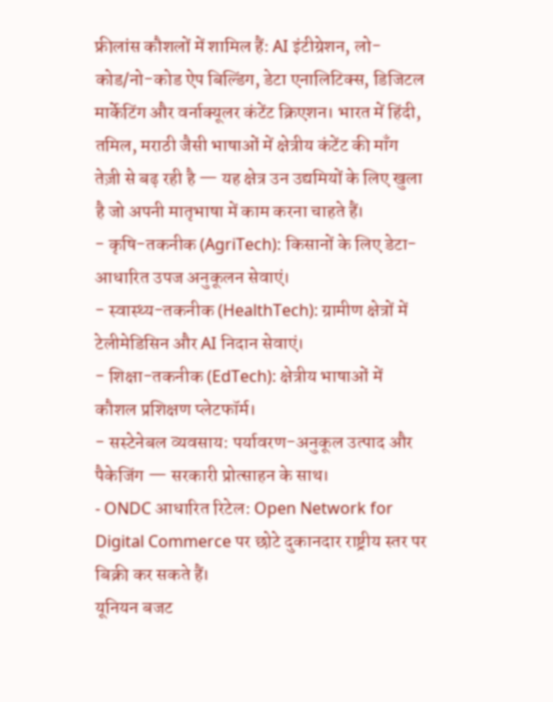फ्रीलांस कौशलों में शामिल हैं: AI इंटीग्रेशन, लो-कोड/नो-कोड ऐप बिल्डिंग, डेटा एनालिटिक्स, डिजिटल मार्केटिंग और वर्नाक्यूलर कंटेंट क्रिएशन। भारत में हिंदी, तमिल, मराठी जैसी भाषाओं में क्षेत्रीय कंटेंट की माँग तेज़ी से बढ़ रही है — यह क्षेत्र उन उद्यमियों के लिए खुला है जो अपनी मातृभाषा में काम करना चाहते हैं।
- कृषि-तकनीक (AgriTech): किसानों के लिए डेटा-आधारित उपज अनुकूलन सेवाएं।
- स्वास्थ्य-तकनीक (HealthTech): ग्रामीण क्षेत्रों में टेलीमेडिसिन और AI निदान सेवाएं।
- शिक्षा-तकनीक (EdTech): क्षेत्रीय भाषाओं में कौशल प्रशिक्षण प्लेटफॉर्म।
- सस्टेनेबल व्यवसाय: पर्यावरण-अनुकूल उत्पाद और पैकेजिंग — सरकारी प्रोत्साहन के साथ।
- ONDC आधारित रिटेल: Open Network for Digital Commerce पर छोटे दुकानदार राष्ट्रीय स्तर पर बिक्री कर सकते हैं।
यूनियन बजट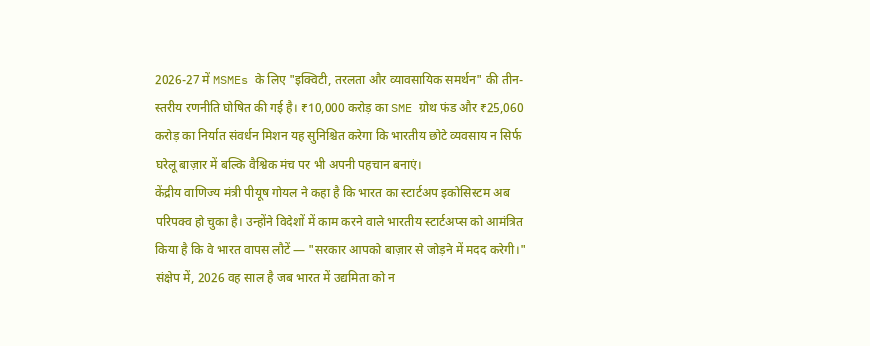2026-27 में MSMEs के लिए "इक्विटी, तरलता और व्यावसायिक समर्थन" की तीन-स्तरीय रणनीति घोषित की गई है। ₹10,000 करोड़ का SME ग्रोथ फंड और ₹25,060 करोड़ का निर्यात संवर्धन मिशन यह सुनिश्चित करेगा कि भारतीय छोटे व्यवसाय न सिर्फ घरेलू बाज़ार में बल्कि वैश्विक मंच पर भी अपनी पहचान बनाएं।
केंद्रीय वाणिज्य मंत्री पीयूष गोयल ने कहा है कि भारत का स्टार्टअप इकोसिस्टम अब परिपक्व हो चुका है। उन्होंने विदेशों में काम करने वाले भारतीय स्टार्टअप्स को आमंत्रित किया है कि वे भारत वापस लौटें — "सरकार आपको बाज़ार से जोड़ने में मदद करेगी।"
संक्षेप में, 2026 वह साल है जब भारत में उद्यमिता को न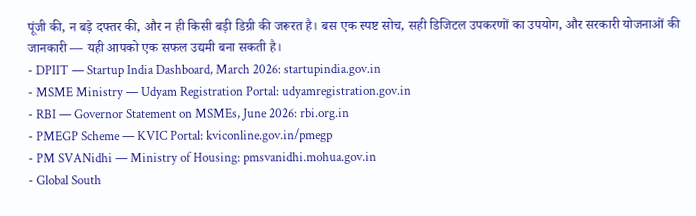पूंजी की, न बड़े दफ्तर की, और न ही किसी बड़ी डिग्री की जरूरत है। बस एक स्पष्ट सोच, सही डिजिटल उपकरणों का उपयोग, और सरकारी योजनाओं की जानकारी — यही आपको एक सफल उद्यमी बना सकती है।
- DPIIT — Startup India Dashboard, March 2026: startupindia.gov.in
- MSME Ministry — Udyam Registration Portal: udyamregistration.gov.in
- RBI — Governor Statement on MSMEs, June 2026: rbi.org.in
- PMEGP Scheme — KVIC Portal: kviconline.gov.in/pmegp
- PM SVANidhi — Ministry of Housing: pmsvanidhi.mohua.gov.in
- Global South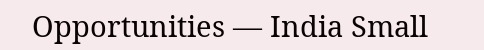Opportunities — India Small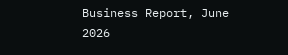Business Report, June 2026